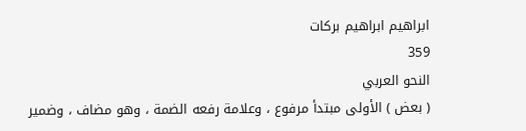ابراهيم ابراهيم بركات
359
النحو العربي
( بعض ) الأولى مبتدأ مرفوع ، وعلامة رفعه الضمة ، وهو مضاف ، وضمير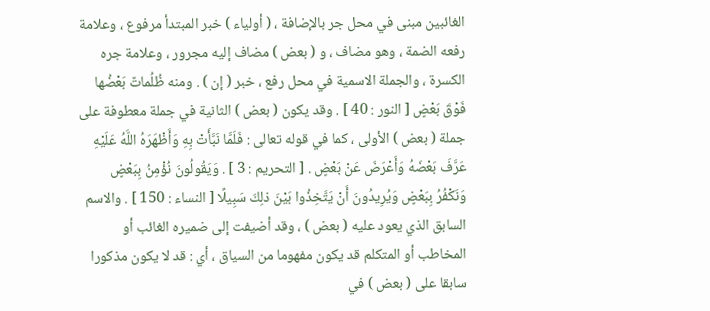الغائبين مبنى في محل جر بالإضافة ، ( أولياء ) خبر المبتدأ مرفوع ، وعلامة رفعه الضمة ، وهو مضاف ، و ( بعض ) مضاف إليه مجرور ، وعلامة جره الكسرة ، والجملة الاسمية في محل رفع ، خبر ( إن ) . ومنه ظُلُماتٌ بَعْضُها فَوْقَ بَعْضٍ [ النور : 40 ] . وقد يكون ( بعض ) الثانية في جملة معطوفة على جملة ( بعض ) الأولى ، كما في قوله تعالى : فَلَمَّا نَبَّأَتْ بِهِ وَأَظْهَرَهُ اللَّهُ عَلَيْهِ عَرَّفَ بَعْضَهُ وَأَعْرَضَ عَنْ بَعْضٍ . [ التحريم : 3 ] . وَيَقُولُونَ نُؤْمِنُ بِبَعْضٍ وَنَكْفُرُ بِبَعْضٍ وَيُرِيدُونَ أَنْ يَتَّخِذُوا بَيْنَ ذلِكَ سَبِيلًا [ النساء : 150 ] . والاسم السابق الذي يعود عليه ( بعض ) ، وقد أضيفت إلى ضميره الغائب أو المخاطب أو المتكلم قد يكون مفهوما من السياق ، أي : قد لا يكون مذكورا سابقا على ( بعض ) في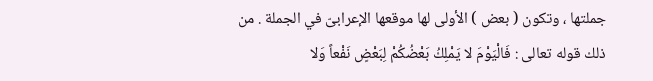جملتها ، وتكون ( بعض ) الأولى لها موقعها الإعرابىّ في الجملة . من ذلك قوله تعالى : فَالْيَوْمَ لا يَمْلِكُ بَعْضُكُمْ لِبَعْضٍ نَفْعاً وَلا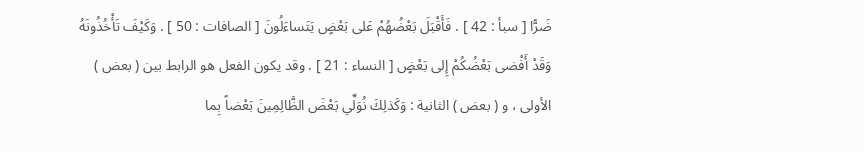ضَرًّا [ سبأ : 42 ] . فَأَقْبَلَ بَعْضُهُمْ عَلى بَعْضٍ يَتَساءَلُونَ [ الصافات : 50 ] . وَكَيْفَ تَأْخُذُونَهُ وَقَدْ أَفْضى بَعْضُكُمْ إِلى بَعْضٍ [ النساء : 21 ] . وقد يكون الفعل هو الرابط بين ( بعض ) الأولى ، و ( بعض ) الثانية : وَكَذلِكَ نُوَلِّي بَعْضَ الظَّالِمِينَ بَعْضاً بِما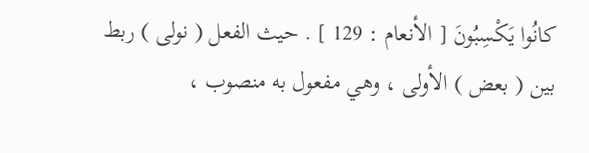كانُوا يَكْسِبُونَ [ الأنعام : 129 ] . حيث الفعل ( نولى ) ربط بين ( بعض ) الأولى ، وهي مفعول به منصوب ،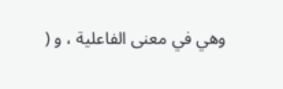وهي في معنى الفاعلية ، و (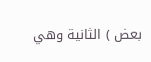بعض ) الثانية وهي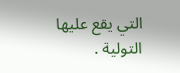التي يقع عليها التولية .